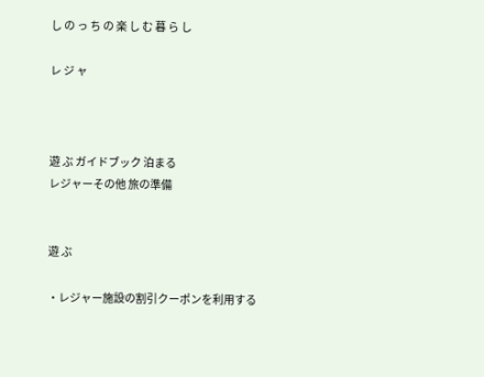し の っ ち の 楽 し む 暮 ら し

レ ジ ャ



遊 ぶ ガイドブック 泊まる
レジャーその他 旅の準備


遊 ぶ

・レジャー施設の割引クーポンを利用する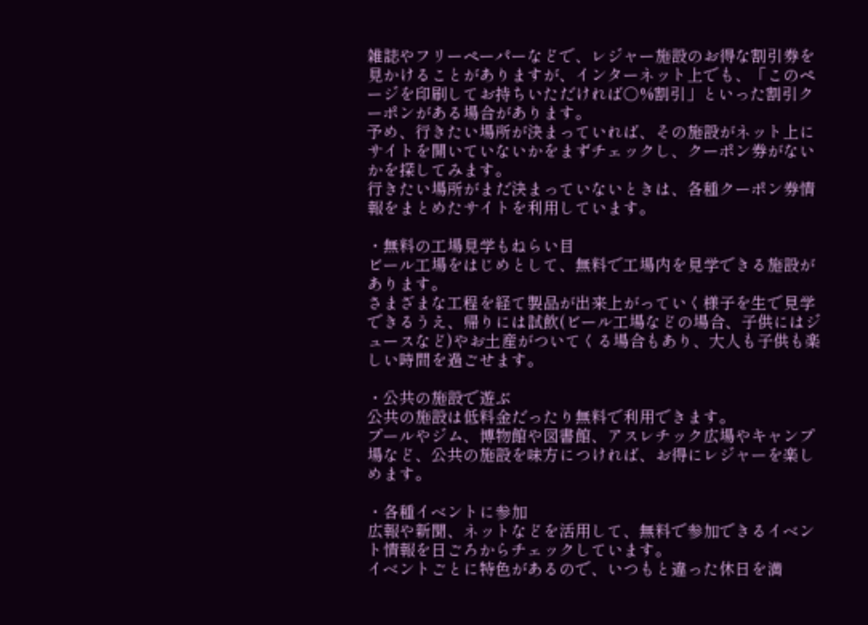雑誌やフリーペーパーなどで、レジャー施設のお得な割引券を見かけることがありますが、インターネット上でも、「このページを印刷してお持ちいただければ○%割引」といった割引クーポンがある場合があります。
予め、行きたい場所が決まっていれば、その施設がネット上にサイトを開いていないかをまずチェックし、クーポン券がないかを探してみます。
行きたい場所がまだ決まっていないときは、各種クーポン券情報をまとめたサイトを利用しています。

・無料の工場見学もねらい目
ビール工場をはじめとして、無料で工場内を見学できる施設があります。
さまざまな工程を経て製品が出来上がっていく様子を生で見学できるうえ、帰りには試飲(ビール工場などの場合、子供にはジュースなど)やお土産がついてくる場合もあり、大人も子供も楽しい時間を過ごせます。

・公共の施設で遊ぶ
公共の施設は低料金だったり無料で利用できます。
プールやジム、博物館や図書館、アスレチック広場やキャンプ場など、公共の施設を味方につければ、お得にレジャーを楽しめます。

・各種イベントに参加
広報や新聞、ネットなどを活用して、無料で参加できるイベント情報を日ごろからチェックしています。
イベントごとに特色があるので、いつもと違った休日を満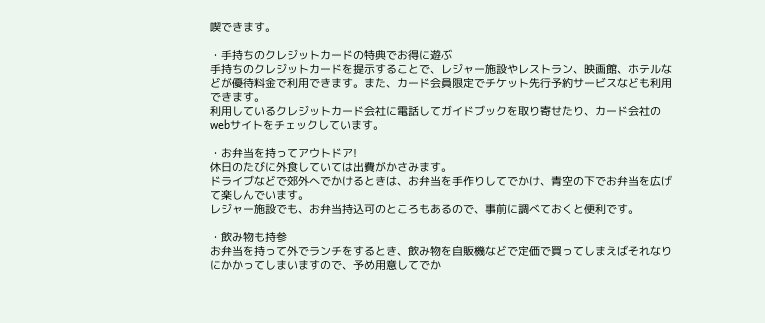喫できます。

・手持ちのクレジットカードの特典でお得に遊ぶ
手持ちのクレジットカードを提示することで、レジャー施設やレストラン、映画館、ホテルなどが優待料金で利用できます。また、カード会員限定でチケット先行予約サービスなども利用できます。
利用しているクレジットカード会社に電話してガイドブックを取り寄せたり、カード会社のwebサイトをチェックしています。

・お弁当を持ってアウトドア!
休日のたびに外食していては出費がかさみます。
ドライブなどで郊外へでかけるときは、お弁当を手作りしてでかけ、青空の下でお弁当を広げて楽しんでいます。
レジャー施設でも、お弁当持込可のところもあるので、事前に調べておくと便利です。

・飲み物も持参
お弁当を持って外でランチをするとき、飲み物を自販機などで定価で買ってしまえばそれなりにかかってしまいますので、予め用意してでか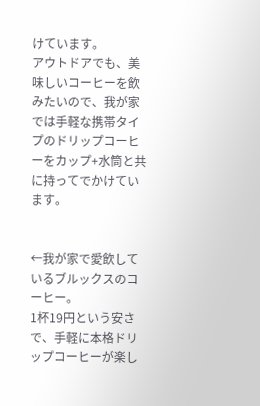けています。
アウトドアでも、美味しいコーヒーを飲みたいので、我が家では手軽な携帯タイプのドリップコーヒーをカップ+水筒と共に持ってでかけています。


←我が家で愛飲しているブルックスのコーヒー。
1杯19円という安さで、手軽に本格ドリップコーヒーが楽し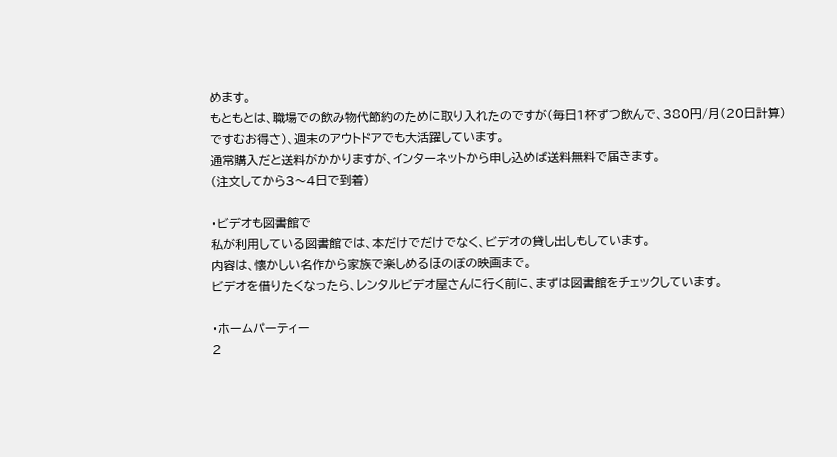めます。
もともとは、職場での飲み物代節約のために取り入れたのですが(毎日1杯ずつ飲んで、380円/月(20日計算)
ですむお得さ)、週末のアウトドアでも大活躍しています。
通常購入だと送料がかかりますが、インターネットから申し込めば送料無料で届きます。
(注文してから3〜4日で到着)

・ビデオも図書館で
私が利用している図書館では、本だけでだけでなく、ビデオの貸し出しもしています。
内容は、懐かしい名作から家族で楽しめるほのぼの映画まで。
ビデオを借りたくなったら、レンタルビデオ屋さんに行く前に、まずは図書館をチェックしています。

・ホームパーティー
2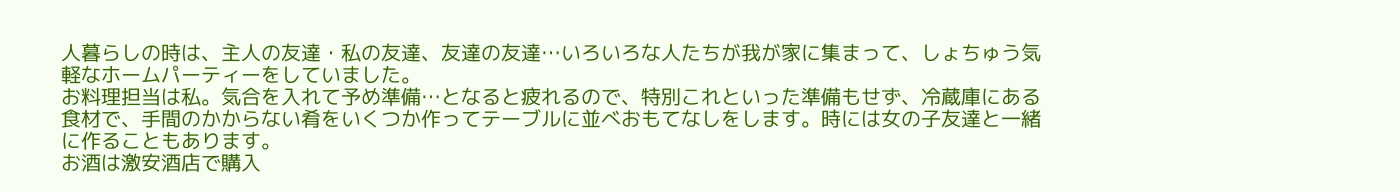人暮らしの時は、主人の友達・私の友達、友達の友達…いろいろな人たちが我が家に集まって、しょちゅう気軽なホームパーティーをしていました。
お料理担当は私。気合を入れて予め準備…となると疲れるので、特別これといった準備もせず、冷蔵庫にある食材で、手間のかからない肴をいくつか作ってテーブルに並べおもてなしをします。時には女の子友達と一緒に作ることもあります。
お酒は激安酒店で購入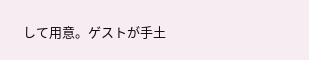して用意。ゲストが手土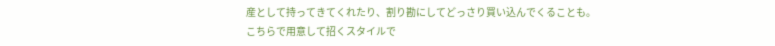産として持ってきてくれたり、割り勘にしてどっさり買い込んでくることも。
こちらで用意して招くスタイルで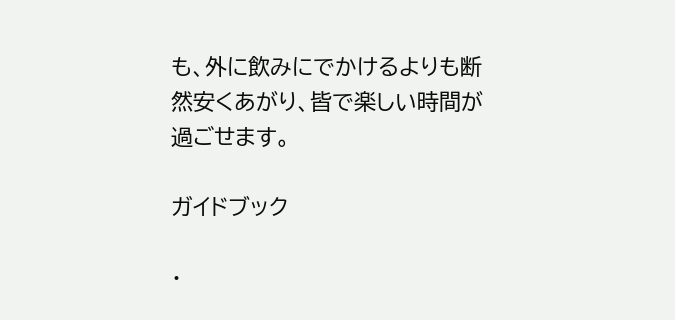も、外に飲みにでかけるよりも断然安くあがり、皆で楽しい時間が過ごせます。

ガイドブック

・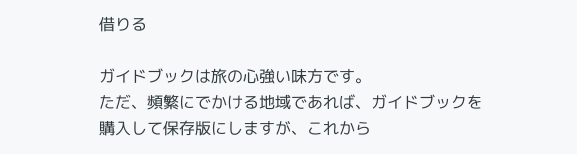借りる

ガイドブックは旅の心強い味方です。
ただ、頻繁にでかける地域であれば、ガイドブックを購入して保存版にしますが、これから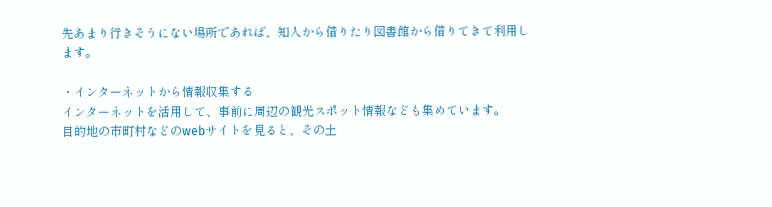先あまり行きそうにない場所であれば、知人から借りたり図書館から借りてきて利用します。

・インターネットから情報収集する
インターネットを活用して、事前に周辺の観光スポット情報なども集めています。
目的地の市町村などのwebサイトを見ると、その土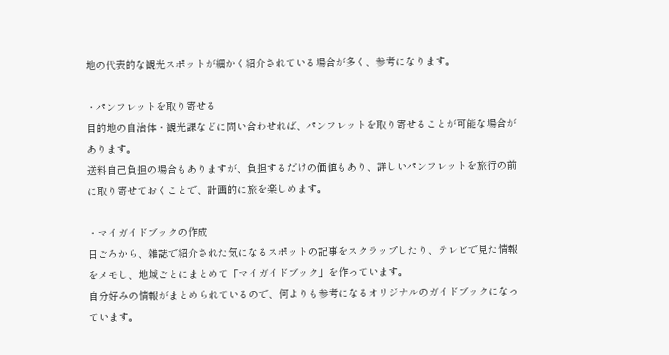地の代表的な観光スポットが細かく紹介されている場合が多く、参考になります。

・パンフレットを取り寄せる
目的地の自治体・観光課などに問い合わせれば、パンフレットを取り寄せることが可能な場合があります。
送料自己負担の場合もありますが、負担するだけの価値もあり、詳しいパンフレットを旅行の前に取り寄せておくことで、計画的に旅を楽しめます。

・マイガイドブックの作成
日ごろから、雑誌で紹介された気になるスポットの記事をスクラップしたり、テレビで見た情報をメモし、地域ごとにまとめて「マイガイドブック」を作っています。
自分好みの情報がまとめられているので、何よりも参考になるオリジナルのガイドブックになっています。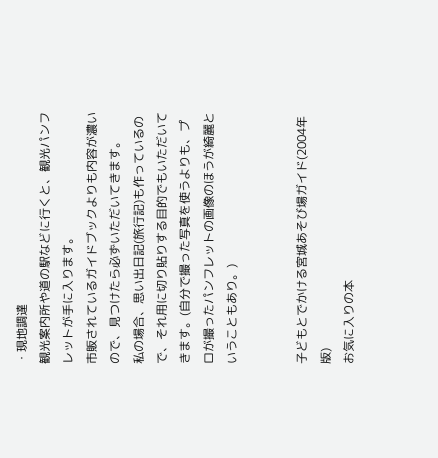・現地調達
観光案内所や道の駅などに行くと、観光パンフレットが手に入ります。
市販されているガイドブックよりも内容が濃いので、見つけたら必ずいただいてきます。
私の場合、思い出日記(旅行記)も作っているので、それ用に切り貼りする目的でもいただいてきます。(自分で撮った写真を使うよりも、プロが撮ったパンフレットの画像のほうが綺麗ということもあり。)


子どもとでかける宮城あそび場ガイド(2004年版)
お気に入りの本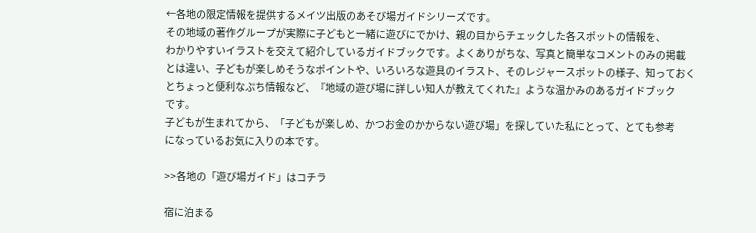←各地の限定情報を提供するメイツ出版のあそび場ガイドシリーズです。
その地域の著作グループが実際に子どもと一緒に遊びにでかけ、親の目からチェックした各スポットの情報を、
わかりやすいイラストを交えて紹介しているガイドブックです。よくありがちな、写真と簡単なコメントのみの掲載
とは違い、子どもが楽しめそうなポイントや、いろいろな遊具のイラスト、そのレジャースポットの様子、知っておく
とちょっと便利なぷち情報など、『地域の遊び場に詳しい知人が教えてくれた』ような温かみのあるガイドブック
です。
子どもが生まれてから、「子どもが楽しめ、かつお金のかからない遊び場」を探していた私にとって、とても参考
になっているお気に入りの本です。

>>各地の「遊び場ガイド」はコチラ

宿に泊まる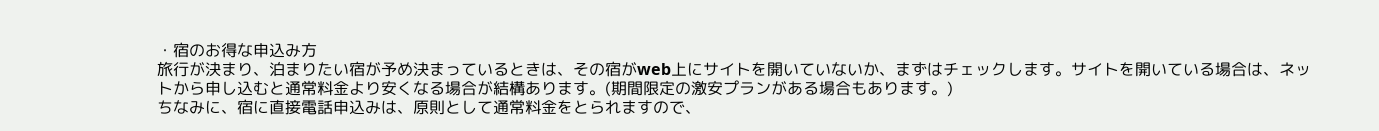・宿のお得な申込み方
旅行が決まり、泊まりたい宿が予め決まっているときは、その宿がweb上にサイトを開いていないか、まずはチェックします。サイトを開いている場合は、ネットから申し込むと通常料金より安くなる場合が結構あります。(期間限定の激安プランがある場合もあります。)
ちなみに、宿に直接電話申込みは、原則として通常料金をとられますので、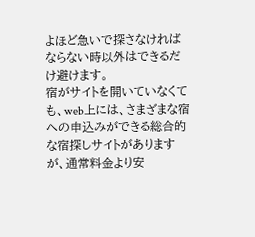よほど急いで探さなければならない時以外はできるだけ避けます。
宿がサイトを開いていなくても、web上には、さまざまな宿への申込みができる総合的な宿探しサイトがありますが、通常料金より安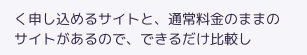く申し込めるサイトと、通常料金のままのサイトがあるので、できるだけ比較し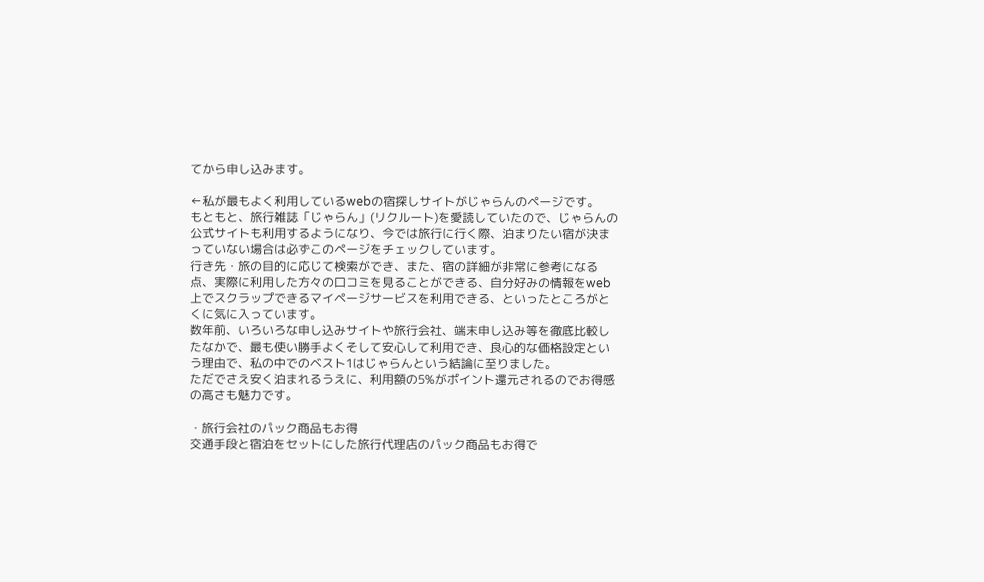てから申し込みます。

←私が最もよく利用しているwebの宿探しサイトがじゃらんのページです。
もともと、旅行雑誌「じゃらん」(リクルート)を愛読していたので、じゃらんの公式サイトも利用するようになり、今では旅行に行く際、泊まりたい宿が決まっていない場合は必ずこのページをチェックしています。
行き先・旅の目的に応じて検索ができ、また、宿の詳細が非常に参考になる点、実際に利用した方々の口コミを見ることができる、自分好みの情報をweb上でスクラップできるマイページサービスを利用できる、といったところがとくに気に入っています。
数年前、いろいろな申し込みサイトや旅行会社、端末申し込み等を徹底比較したなかで、最も使い勝手よくそして安心して利用でき、良心的な価格設定という理由で、私の中でのベスト1はじゃらんという結論に至りました。
ただでさえ安く泊まれるうえに、利用額の5%がポイント還元されるのでお得感の高さも魅力です。

・旅行会社のパック商品もお得
交通手段と宿泊をセットにした旅行代理店のパック商品もお得で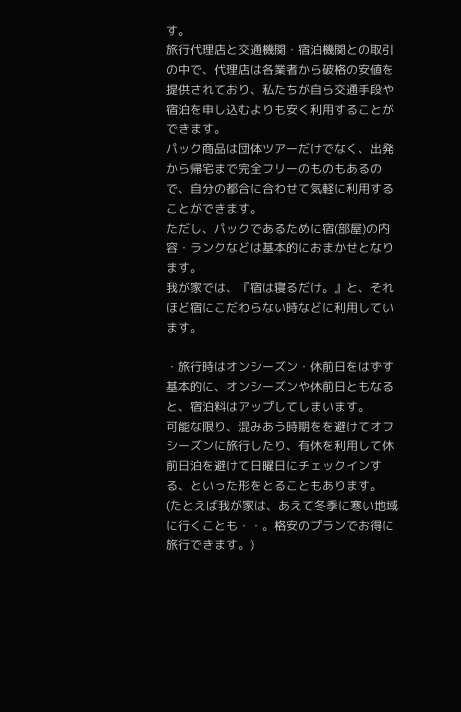す。
旅行代理店と交通機関・宿泊機関との取引の中で、代理店は各業者から破格の安値を提供されており、私たちが自ら交通手段や宿泊を申し込むよりも安く利用することができます。
パック商品は団体ツアーだけでなく、出発から帰宅まで完全フリーのものもあるので、自分の都合に合わせて気軽に利用することができます。
ただし、パックであるために宿(部屋)の内容・ランクなどは基本的におまかせとなります。
我が家では、『宿は寝るだけ。』と、それほど宿にこだわらない時などに利用しています。

・旅行時はオンシーズン・休前日をはずす
基本的に、オンシーズンや休前日ともなると、宿泊料はアップしてしまいます。
可能な限り、混みあう時期をを避けてオフシーズンに旅行したり、有休を利用して休前日泊を避けて日曜日にチェックインする、といった形をとることもあります。
(たとえば我が家は、あえて冬季に寒い地域に行くことも・・。格安のプランでお得に旅行できます。)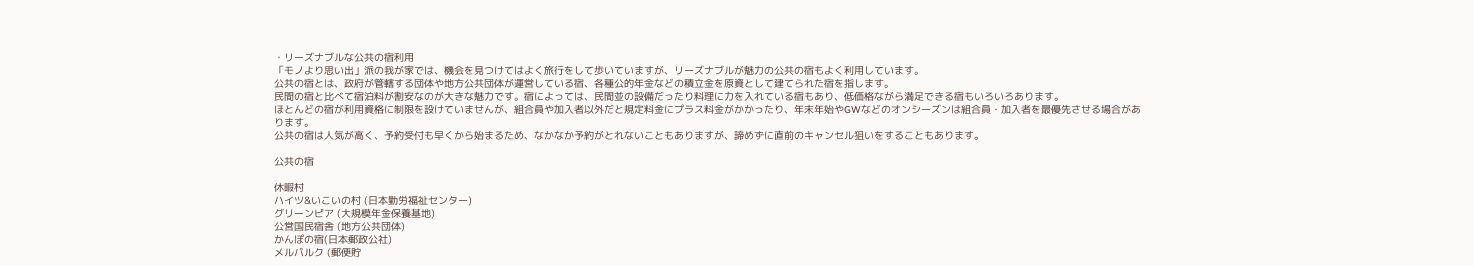・リーズナブルな公共の宿利用
「モノより思い出」派の我が家では、機会を見つけてはよく旅行をして歩いていますが、リーズナブルが魅力の公共の宿もよく利用しています。
公共の宿とは、政府が管轄する団体や地方公共団体が運営している宿、各種公的年金などの積立金を原資として建てられた宿を指します。
民間の宿と比べて宿泊料が割安なのが大きな魅力です。宿によっては、民間並の設備だったり料理に力を入れている宿もあり、低価格ながら満足できる宿もいろいろあります。
ほとんどの宿が利用資格に制限を設けていませんが、組合員や加入者以外だと規定料金にプラス料金がかかったり、年末年始やGWなどのオンシーズンは組合員・加入者を最優先させる場合があります。
公共の宿は人気が高く、予約受付も早くから始まるため、なかなか予約がとれないこともありますが、諦めずに直前のキャンセル狙いをすることもあります。

公共の宿

休暇村
ハイツ&いこいの村 (日本勤労福祉センター)
グリーンピア (大規模年金保養基地)
公営国民宿舎 (地方公共団体)
かんぽの宿(日本郵政公社)
メルパルク (郵便貯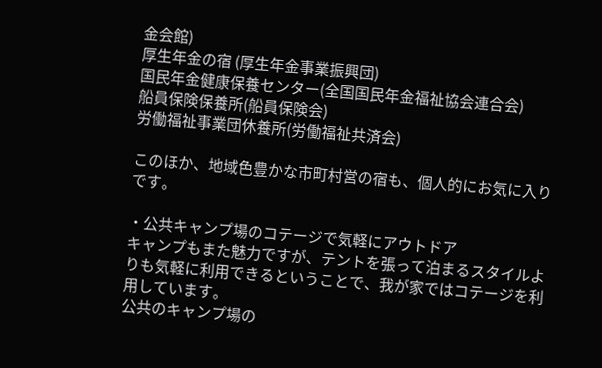金会館)
厚生年金の宿 (厚生年金事業振興団)
国民年金健康保養センター(全国国民年金福祉協会連合会)
船員保険保養所(船員保険会)
労働福祉事業団休養所(労働福祉共済会)

このほか、地域色豊かな市町村営の宿も、個人的にお気に入りです。

・公共キャンプ場のコテージで気軽にアウトドア
キャンプもまた魅力ですが、テントを張って泊まるスタイルよりも気軽に利用できるということで、我が家ではコテージを利用しています。
公共のキャンプ場の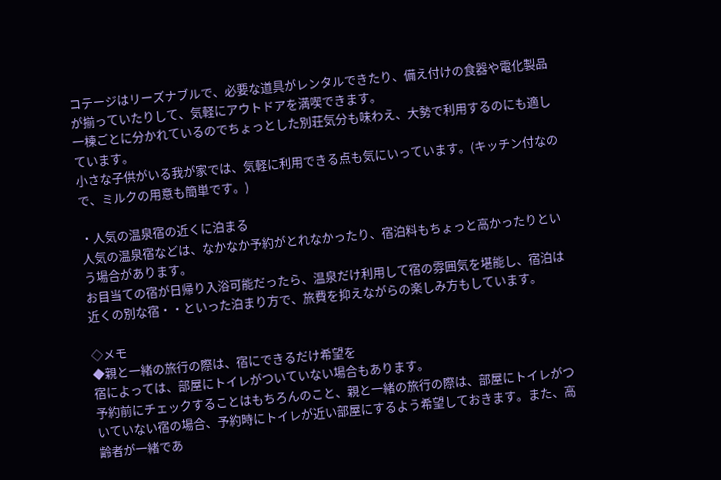コテージはリーズナブルで、必要な道具がレンタルできたり、備え付けの食器や電化製品が揃っていたりして、気軽にアウトドアを満喫できます。
一棟ごとに分かれているのでちょっとした別荘気分も味わえ、大勢で利用するのにも適しています。
小さな子供がいる我が家では、気軽に利用できる点も気にいっています。(キッチン付なので、ミルクの用意も簡単です。)

・人気の温泉宿の近くに泊まる
人気の温泉宿などは、なかなか予約がとれなかったり、宿泊料もちょっと高かったりという場合があります。
お目当ての宿が日帰り入浴可能だったら、温泉だけ利用して宿の雰囲気を堪能し、宿泊は近くの別な宿・・といった泊まり方で、旅費を抑えながらの楽しみ方もしています。

◇メモ
◆親と一緒の旅行の際は、宿にできるだけ希望を
宿によっては、部屋にトイレがついていない場合もあります。
予約前にチェックすることはもちろんのこと、親と一緒の旅行の際は、部屋にトイレがついていない宿の場合、予約時にトイレが近い部屋にするよう希望しておきます。また、高齢者が一緒であ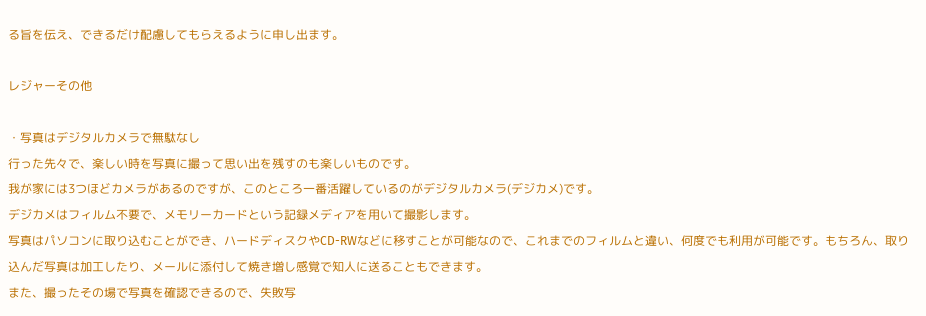る旨を伝え、できるだけ配慮してもらえるように申し出ます。

レジャーその他

・写真はデジタルカメラで無駄なし
行った先々で、楽しい時を写真に撮って思い出を残すのも楽しいものです。
我が家には3つほどカメラがあるのですが、このところ一番活躍しているのがデジタルカメラ(デジカメ)です。
デジカメはフィルム不要で、メモリーカードという記録メディアを用いて撮影します。
写真はパソコンに取り込むことができ、ハードディスクやCD-RWなどに移すことが可能なので、これまでのフィルムと違い、何度でも利用が可能です。もちろん、取り込んだ写真は加工したり、メールに添付して焼き増し感覚で知人に送ることもできます。
また、撮ったその場で写真を確認できるので、失敗写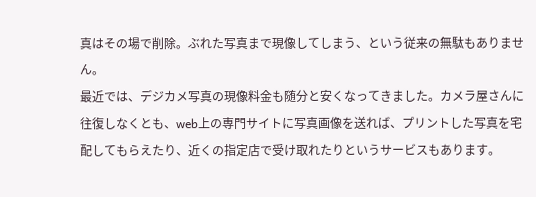真はその場で削除。ぶれた写真まで現像してしまう、という従来の無駄もありません。
最近では、デジカメ写真の現像料金も随分と安くなってきました。カメラ屋さんに往復しなくとも、web上の専門サイトに写真画像を送れば、プリントした写真を宅配してもらえたり、近くの指定店で受け取れたりというサービスもあります。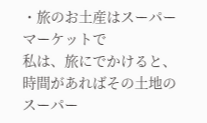・旅のお土産はスーパーマーケットで
私は、旅にでかけると、時間があればその土地のスーパー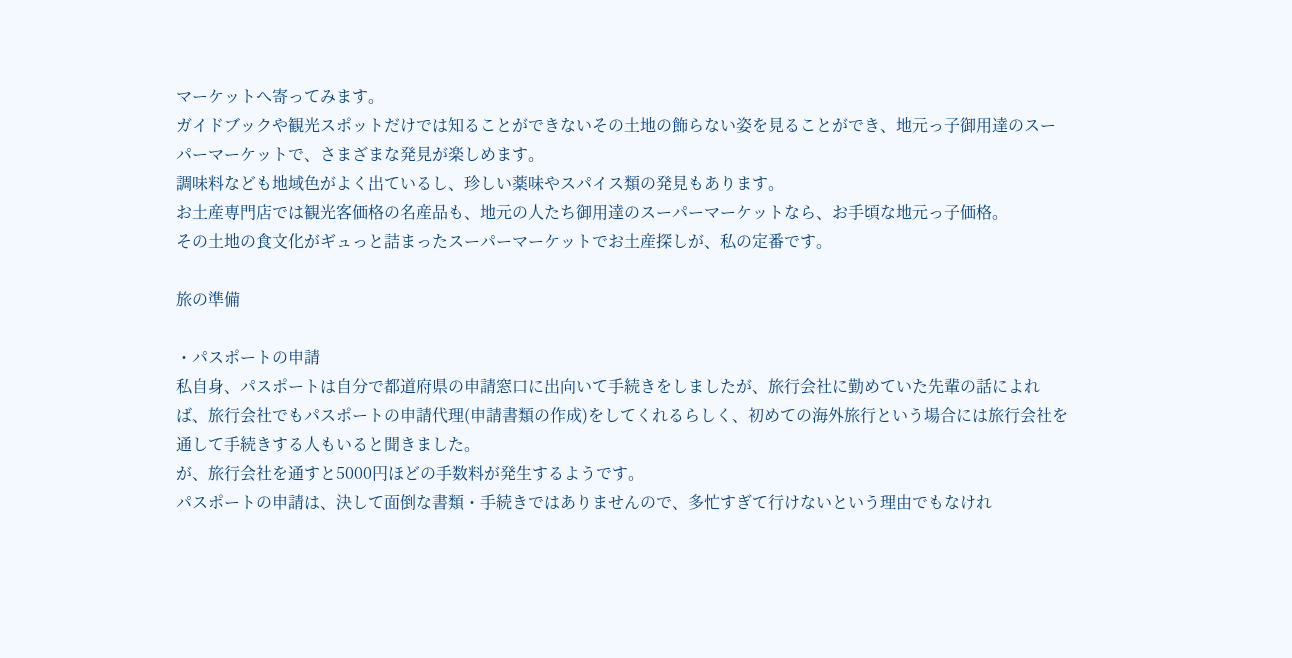マーケットへ寄ってみます。
ガイドブックや観光スポットだけでは知ることができないその土地の飾らない姿を見ることができ、地元っ子御用達のスーパーマーケットで、さまざまな発見が楽しめます。
調味料なども地域色がよく出ているし、珍しい薬味やスパイス類の発見もあります。
お土産専門店では観光客価格の名産品も、地元の人たち御用達のスーパーマーケットなら、お手頃な地元っ子価格。
その土地の食文化がギュっと詰まったスーパーマーケットでお土産探しが、私の定番です。

旅の準備

・パスポートの申請
私自身、パスポートは自分で都道府県の申請窓口に出向いて手続きをしましたが、旅行会社に勤めていた先輩の話によれば、旅行会社でもパスポートの申請代理(申請書類の作成)をしてくれるらしく、初めての海外旅行という場合には旅行会社を通して手続きする人もいると聞きました。
が、旅行会社を通すと5000円ほどの手数料が発生するようです。
パスポートの申請は、決して面倒な書類・手続きではありませんので、多忙すぎて行けないという理由でもなけれ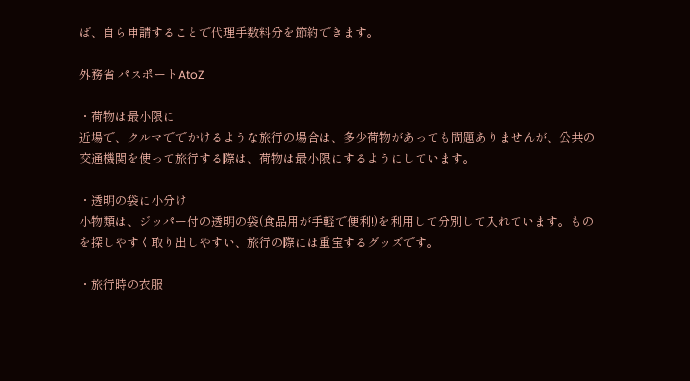ば、自ら申請することで代理手数料分を節約できます。

外務省 パスポートAtoZ

・荷物は最小限に
近場で、クルマででかけるような旅行の場合は、多少荷物があっても問題ありませんが、公共の交通機関を使って旅行する際は、荷物は最小限にするようにしています。

・透明の袋に小分け
小物類は、ジッパー付の透明の袋(食品用が手軽で便利!)を利用して分別して入れています。ものを探しやすく取り出しやすい、旅行の際には重宝するグッズです。

・旅行時の衣服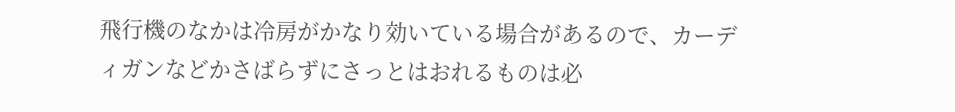飛行機のなかは冷房がかなり効いている場合があるので、カーディガンなどかさばらずにさっとはおれるものは必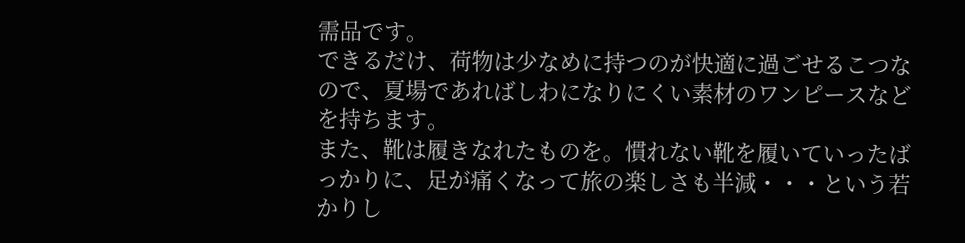需品です。
できるだけ、荷物は少なめに持つのが快適に過ごせるこつなので、夏場であればしわになりにくい素材のワンピースなどを持ちます。
また、靴は履きなれたものを。慣れない靴を履いていったばっかりに、足が痛くなって旅の楽しさも半減・・・という若かりし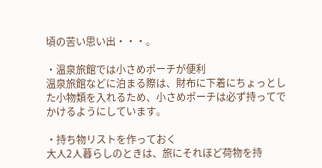頃の苦い思い出・・・。

・温泉旅館では小さめポーチが便利
温泉旅館などに泊まる際は、財布に下着にちょっとした小物類を入れるため、小さめポーチは必ず持ってでかけるようにしています。

・持ち物リストを作っておく
大人2人暮らしのときは、旅にそれほど荷物を持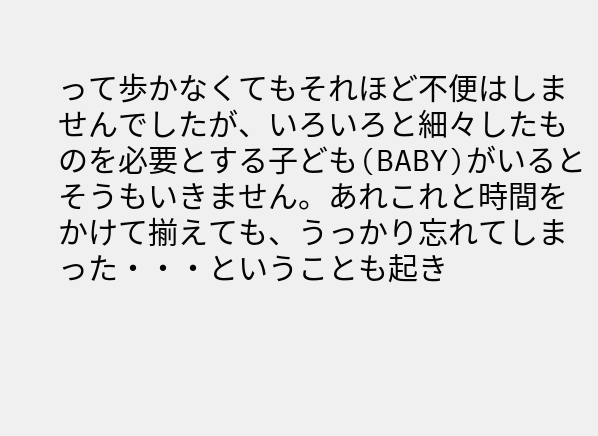って歩かなくてもそれほど不便はしませんでしたが、いろいろと細々したものを必要とする子ども(BABY)がいるとそうもいきません。あれこれと時間をかけて揃えても、うっかり忘れてしまった・・・ということも起き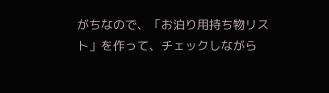がちなので、「お泊り用持ち物リスト」を作って、チェックしながら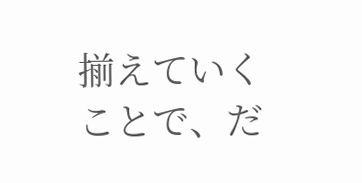揃えていくことで、だ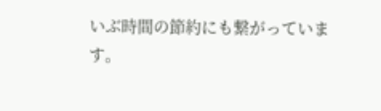いぶ時間の節約にも繋がっています。